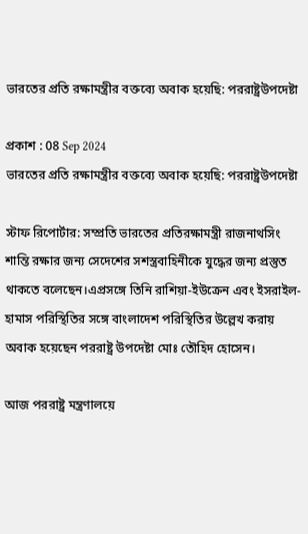ভারতের প্রতি রক্ষামন্ত্রীর বক্তব্যে অবাক হয়েছি: পররাষ্ট্রউপদেষ্টা

প্রকাশ : 08 Sep 2024
ভারতের প্রতি রক্ষামন্ত্রীর বক্তব্যে অবাক হয়েছি: পররাষ্ট্রউপদেষ্টা

স্টাফ রিপোর্টার: সম্প্রতি ভারতের প্রতিরক্ষামন্ত্রী রাজনাথসিং শান্তি রক্ষার জন্য সেদেশের সশস্ত্রবাহিনীকে যুদ্ধের জন্য প্রস্তুত থাকতে বলেছেন।এপ্রসঙ্গে তিনি রাশিয়া-ইউক্রেন এবং ইসরাইল-হামাস পরিস্থিতির সঙ্গে বাংলাদেশ পরিস্থিতির উল্লেখ করায় অবাক হয়েছেন পররাষ্ট্র উপদেষ্টা মোঃ তৌহিদ হোসেন।

আজ পররাষ্ট্র মন্ত্রণালয়ে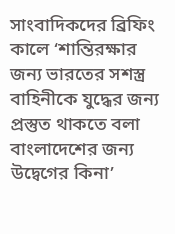সাংবাদিকদের ব্রিফিং কালে ‘শান্তিরক্ষার জন্য ভারতের সশস্ত্র বাহিনীকে যুদ্ধের জন্য প্রস্তুত থাকতে বলা বাংলাদেশের জন্য উদ্বেগের কিনা’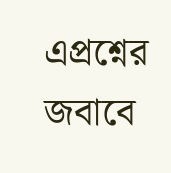এপ্রশ্নের জবাবে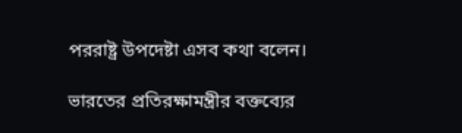পররাষ্ট্র উপদেষ্টা এসব কথা বলেন।

ভারতের প্রতিরক্ষামন্ত্রীর বক্তব্যের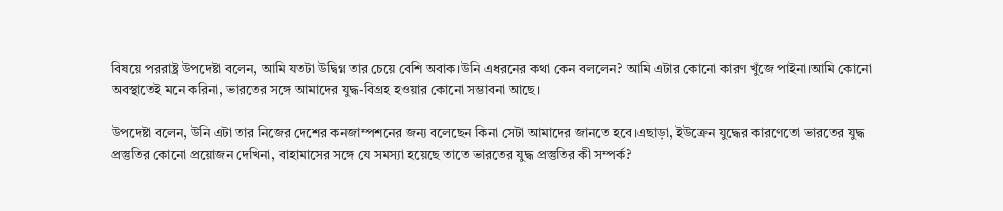বিষয়ে পররাষ্ট্র উপদেষ্টা বলেন, আমি যতটা উদ্বিগ্ন তার চেয়ে বেশি অবাক।উনি এধরনের কথা কেন বললেন? আমি এটার কোনো কারণ খুঁজে পাইনা।আমি কোনো অবস্থাতেই মনে করিনা, ভারতের সঙ্গে আমাদের যুদ্ধ-বিগ্রহ হওয়ার কোনো সম্ভাবনা আছে।

উপদেষ্টা বলেন, উনি এটা তার নিজের দেশের কনজাম্পশনের জন্য বলেছেন কিনা সেটা আমাদের জানতে হবে।এছাড়া, ইউক্রেন যুদ্ধের কারণেতো ভারতের যুদ্ধ প্রস্তুতির কোনো প্রয়োজন দেখিনা, বাহামাসের সঙ্গে যে সমস্যা হয়েছে তাতে ভারতের যুদ্ধ প্রস্তুতির কী সম্পর্ক?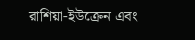রাশিয়া-ইউক্রেন এবং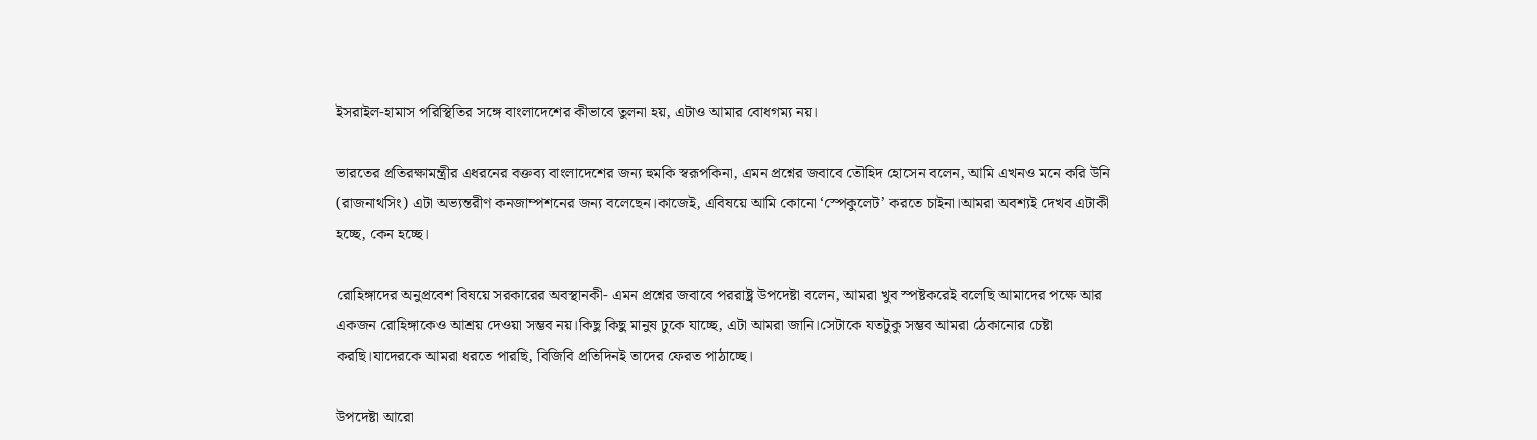ইসরাইল-হামাস পরিস্থিতির সঙ্গে বাংলাদেশের কীভাবে তুলনা হয়, এটাও আমার বোধগম্য নয়।

ভারতের প্রতিরক্ষামন্ত্রীর এধরনের বক্তব্য বাংলাদেশের জন্য হুমকি স্বরূপকিনা, এমন প্রশ্নের জবাবে তৌহিদ হোসেন বলেন, আমি এখনও মনে করি উনি (রাজনাথসিং) এটা অভ্যন্তরীণ কনজাম্পশনের জন্য বলেছেন।কাজেই, এবিষয়ে আমি কোনো ‘স্পেকুলেট’ করতে চাইনা।আমরা অবশ্যই দেখব এটাকী হচ্ছে, কেন হচ্ছে।

রোহিঙ্গাদের অনুপ্রবেশ বিষয়ে সরকারের অবস্থানকী- এমন প্রশ্নের জবাবে পররাষ্ট্র উপদেষ্টা বলেন, আমরা খুব স্পষ্টকরেই বলেছি আমাদের পক্ষে আর একজন রোহিঙ্গাকেও আশ্রয় দেওয়া সম্ভব নয়।কিছু কিছু মানুষ ঢুকে যাচ্ছে, এটা আমরা জানি।সেটাকে যতটুকু সম্ভব আমরা ঠেকানোর চেষ্টা করছি।যাদেরকে আমরা ধরতে পারছি, বিজিবি প্রতিদিনই তাদের ফেরত পাঠাচ্ছে।

উপদেষ্টা আরো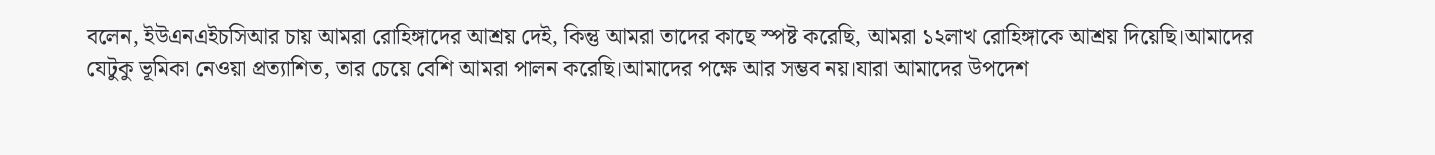বলেন, ইউএনএইচসিআর চায় আমরা রোহিঙ্গাদের আশ্রয় দেই, কিন্তু আমরা তাদের কাছে স্পষ্ট করেছি, আমরা ১২লাখ রোহিঙ্গাকে আশ্রয় দিয়েছি।আমাদের যেটুকু ভূমিকা নেওয়া প্রত্যাশিত, তার চেয়ে বেশি আমরা পালন করেছি।আমাদের পক্ষে আর সম্ভব নয়।যারা আমাদের উপদেশ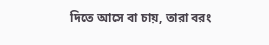দিতে আসে বা চায়, তারা বরং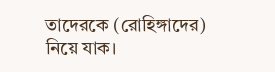তাদেরকে (রোহিঙ্গাদের) নিয়ে যাক।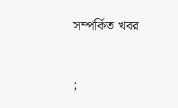সম্পর্কিত খবর

;